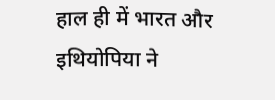हाल ही में भारत और इथियोपिया ने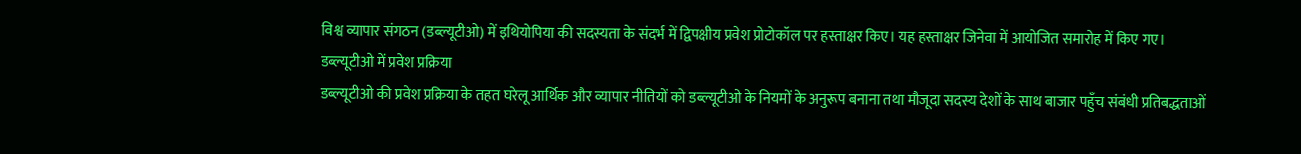विश्व व्यापार संगठन (डब्ल्यूटीओ) में इथियोपिया की सदस्यता के संदर्भ में द्विपक्षीय प्रवेश प्रोटोकॉल पर हस्ताक्षर किए। यह हस्ताक्षर जिनेवा में आयोजित समारोह में किए गए।
डब्ल्यूटीओ में प्रवेश प्रक्रिया
डब्ल्यूटीओ की प्रवेश प्रक्रिया के तहत घरेलू आर्थिक और व्यापार नीतियों को डब्ल्यूटीओ के नियमों के अनुरूप बनाना तथा मौजूदा सदस्य देशों के साथ बाजार पहुँच संबंधी प्रतिबद्धताओं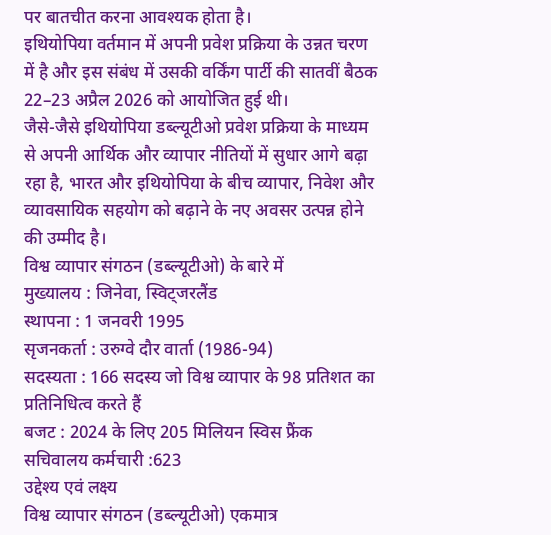पर बातचीत करना आवश्यक होता है।
इथियोपिया वर्तमान में अपनी प्रवेश प्रक्रिया के उन्नत चरण में है और इस संबंध में उसकी वर्किंग पार्टी की सातवीं बैठक 22–23 अप्रैल 2026 को आयोजित हुई थी।
जैसे-जैसे इथियोपिया डब्ल्यूटीओ प्रवेश प्रक्रिया के माध्यम से अपनी आर्थिक और व्यापार नीतियों में सुधार आगे बढ़ा रहा है, भारत और इथियोपिया के बीच व्यापार, निवेश और व्यावसायिक सहयोग को बढ़ाने के नए अवसर उत्पन्न होने की उम्मीद है।
विश्व व्यापार संगठन (डब्ल्यूटीओ) के बारे में
मुख्यालय : जिनेवा, स्विट्जरलैंड
स्थापना : 1 जनवरी 1995
सृजनकर्ता : उरुग्वे दौर वार्ता (1986-94)
सदस्यता : 166 सदस्य जो विश्व व्यापार के 98 प्रतिशत का प्रतिनिधित्व करते हैं
बजट : 2024 के लिए 205 मिलियन स्विस फ्रैंक
सचिवालय कर्मचारी :623
उद्देश्य एवं लक्ष्य
विश्व व्यापार संगठन (डब्ल्यूटीओ) एकमात्र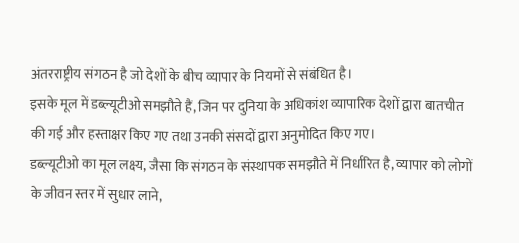अंतरराष्ट्रीय संगठन है जो देशों के बीच व्यापार के नियमों से संबंधित है।
इसके मूल में डब्ल्यूटीओ समझौते हैं, जिन पर दुनिया के अधिकांश व्यापारिक देशों द्वारा बातचीत की गई और हस्ताक्षर किए गए तथा उनकी संसदों द्वारा अनुमोदित किए गए।
डब्ल्यूटीओ का मूल लक्ष्य, जैसा कि संगठन के संस्थापक समझौते में निर्धारित है, व्यापार को लोगों के जीवन स्तर में सुधार लाने,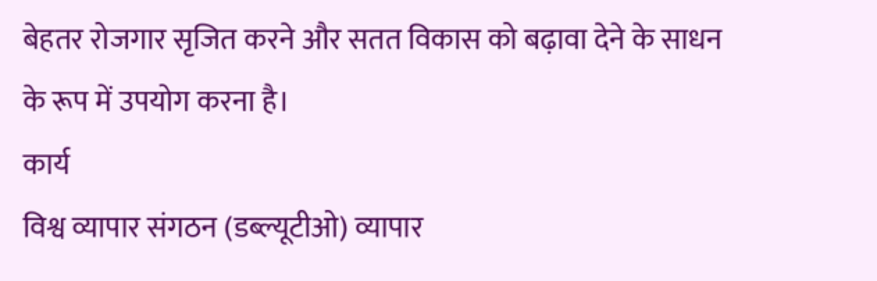बेहतर रोजगार सृजित करने और सतत विकास को बढ़ावा देने के साधन के रूप में उपयोग करना है।
कार्य
विश्व व्यापार संगठन (डब्ल्यूटीओ) व्यापार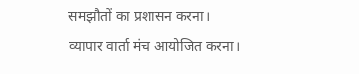समझौतों का प्रशासन करना।
व्यापार वार्ता मंच आयोजित करना।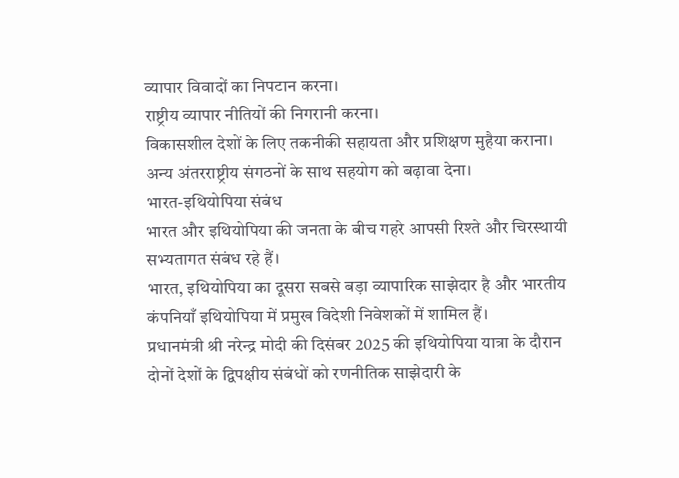व्यापार विवादों का निपटान करना।
राष्ट्रीय व्यापार नीतियों की निगरानी करना।
विकासशील देशों के लिए तकनीकी सहायता और प्रशिक्षण मुहैया कराना।
अन्य अंतरराष्ट्रीय संगठनों के साथ सहयोग को बढ़ावा देना।
भारत-इथियोपिया संबंध
भारत और इथियोपिया की जनता के बीच गहरे आपसी रिश्ते और चिरस्थायी सभ्यतागत संबंध रहे हैं।
भारत, इथियोपिया का दूसरा सबसे बड़ा व्यापारिक साझेदार है और भारतीय कंपनियाँ इथियोपिया में प्रमुख विदेशी निवेशकों में शामिल हैं।
प्रधानमंत्री श्री नरेन्द्र मोदी की दिसंबर 2025 की इथियोपिया यात्रा के दौरान दोनों देशों के द्विपक्षीय संबंधों को रणनीतिक साझेदारी के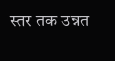स्तर तक उन्नत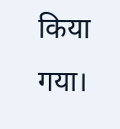किया गया।